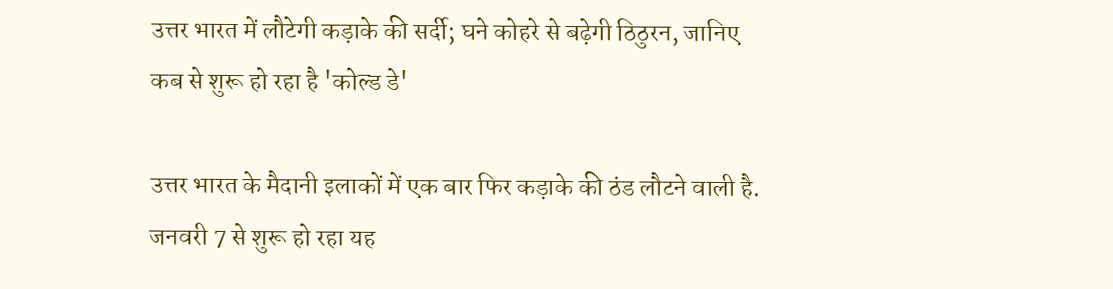उत्तर भारत में लौटेगी कड़ाके की सर्दी; घने कोहरे से बढ़ेगी ठिठुरन, जानिए कब से शुरू हो रहा है 'कोल्ड डे'

उत्तर भारत के मैदानी इलाकों में एक बार फिर कड़ाके की ठंड लौटने वाली है. जनवरी 7 से शुरू हो रहा यह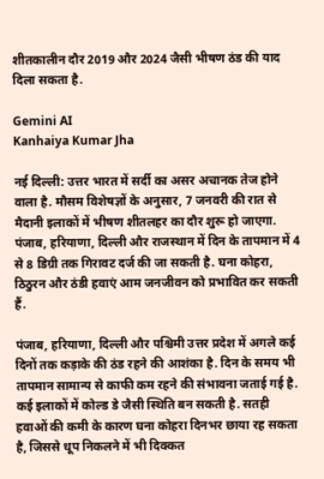शीतकालीन दौर 2019 और 2024 जैसी भीषण ठंड की याद दिला सकता है.

Gemini AI
Kanhaiya Kumar Jha

नई दिल्ली: उत्तर भारत में सर्दी का असर अचानक तेज होने वाला है. मौसम विशेषज्ञों के अनुसार, 7 जनवरी की रात से मैदानी इलाकों में भीषण शीतलहर का दौर शुरू हो जाएगा. पंजाब, हरियाणा, दिल्ली और राजस्थान में दिन के तापमान में 4 से 8 डिग्री तक गिरावट दर्ज की जा सकती है. घना कोहरा, ठिठुरन और ठंडी हवाएं आम जनजीवन को प्रभावित कर सकती हैं.

पंजाब, हरियाणा, दिल्ली और पश्चिमी उत्तर प्रदेश में अगले कई दिनों तक कड़ाके की ठंड रहने की आशंका है. दिन के समय भी तापमान सामान्य से काफी कम रहने की संभावना जताई गई है. कई इलाकों में कोल्ड डे जैसी स्थिति बन सकती है. सतही हवाओं की कमी के कारण घना कोहरा दिनभर छाया रह सकता है, जिससे धूप निकलने में भी दिक्कत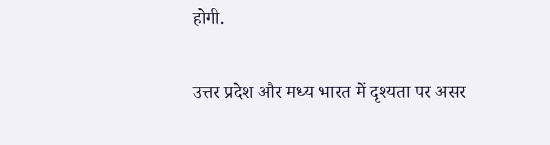होगी.

उत्तर प्रदेश और मध्य भारत में दृश्यता पर असर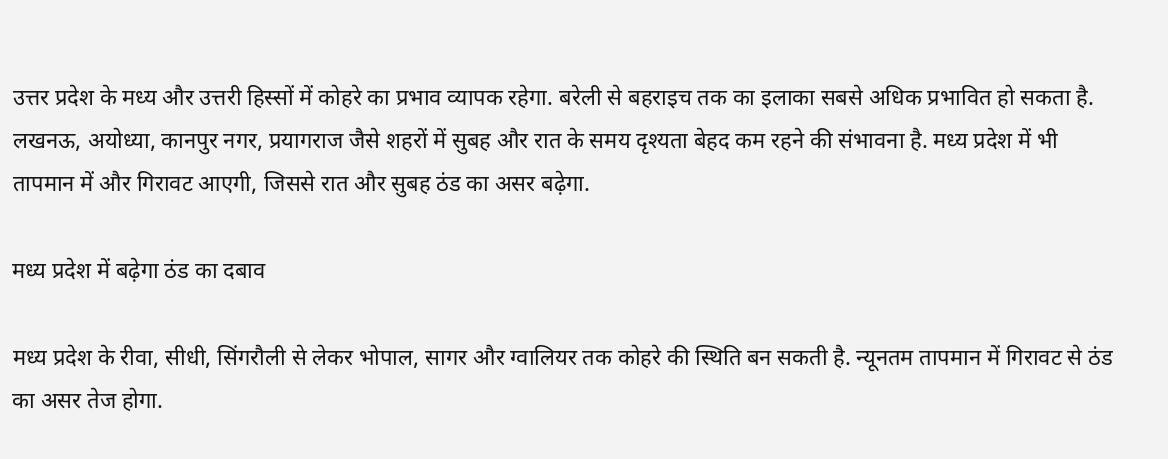उत्तर प्रदेश के मध्य और उत्तरी हिस्सों में कोहरे का प्रभाव व्यापक रहेगा. बरेली से बहराइच तक का इलाका सबसे अधिक प्रभावित हो सकता है. लखनऊ, अयोध्या, कानपुर नगर, प्रयागराज जैसे शहरों में सुबह और रात के समय दृश्यता बेहद कम रहने की संभावना है. मध्य प्रदेश में भी तापमान में और गिरावट आएगी, जिससे रात और सुबह ठंड का असर बढ़ेगा.

मध्य प्रदेश में बढ़ेगा ठंड का दबाव

मध्य प्रदेश के रीवा, सीधी, सिंगरौली से लेकर भोपाल, सागर और ग्वालियर तक कोहरे की स्थिति बन सकती है. न्यूनतम तापमान में गिरावट से ठंड का असर तेज होगा.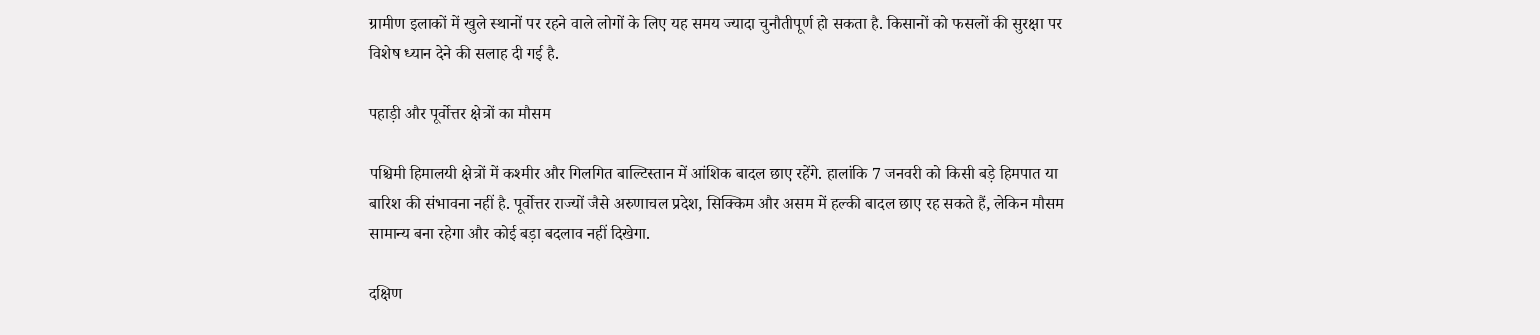ग्रामीण इलाकों में खुले स्थानों पर रहने वाले लोगों के लिए यह समय ज्यादा चुनौतीपूर्ण हो सकता है. किसानों को फसलों की सुरक्षा पर विशेष ध्यान देने की सलाह दी गई है.

पहाड़ी और पूर्वोत्तर क्षेत्रों का मौसम

पश्चिमी हिमालयी क्षेत्रों में कश्मीर और गिलगित बाल्टिस्तान में आंशिक बादल छाए रहेंगे. हालांकि 7 जनवरी को किसी बड़े हिमपात या बारिश की संभावना नहीं है. पूर्वोत्तर राज्यों जैसे अरुणाचल प्रदेश, सिक्किम और असम में हल्की बादल छाए रह सकते हैं, लेकिन मौसम सामान्य बना रहेगा और कोई बड़ा बदलाव नहीं दिखेगा.

दक्षिण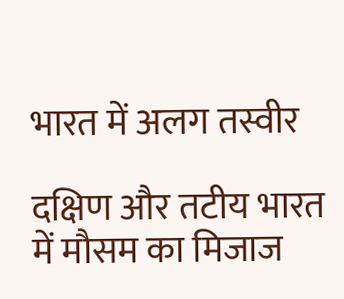भारत में अलग तस्वीर

दक्षिण और तटीय भारत में मौसम का मिजाज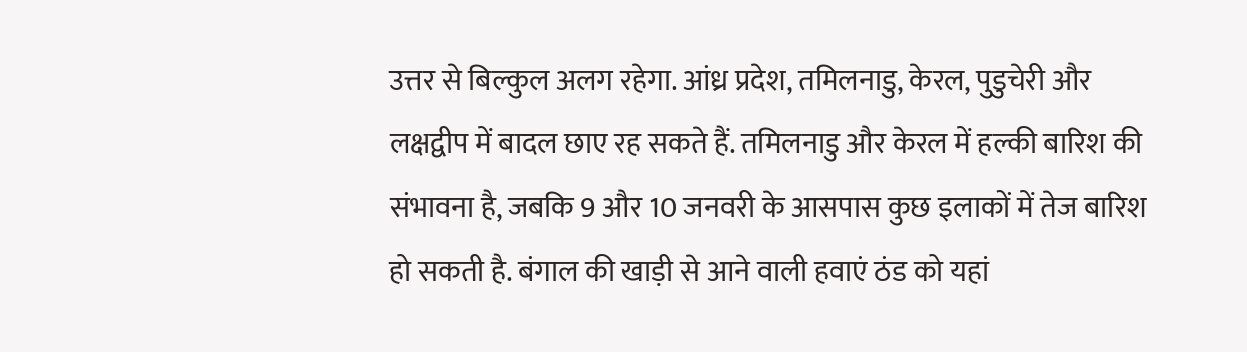उत्तर से बिल्कुल अलग रहेगा. आंध्र प्रदेश, तमिलनाडु, केरल, पुडुचेरी और लक्षद्वीप में बादल छाए रह सकते हैं. तमिलनाडु और केरल में हल्की बारिश की संभावना है, जबकि 9 और 10 जनवरी के आसपास कुछ इलाकों में तेज बारिश हो सकती है. बंगाल की खाड़ी से आने वाली हवाएं ठंड को यहां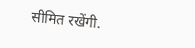सीमित रखेंगी.